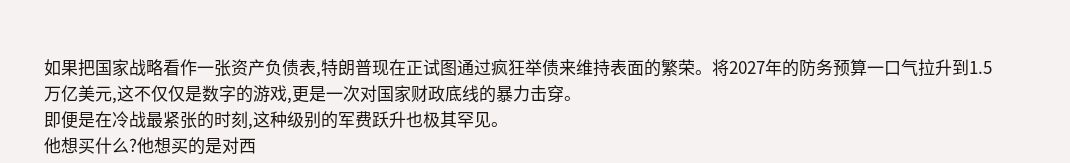如果把国家战略看作一张资产负债表,特朗普现在正试图通过疯狂举债来维持表面的繁荣。将2027年的防务预算一口气拉升到1.5万亿美元,这不仅仅是数字的游戏,更是一次对国家财政底线的暴力击穿。
即便是在冷战最紧张的时刻,这种级别的军费跃升也极其罕见。
他想买什么?他想买的是对西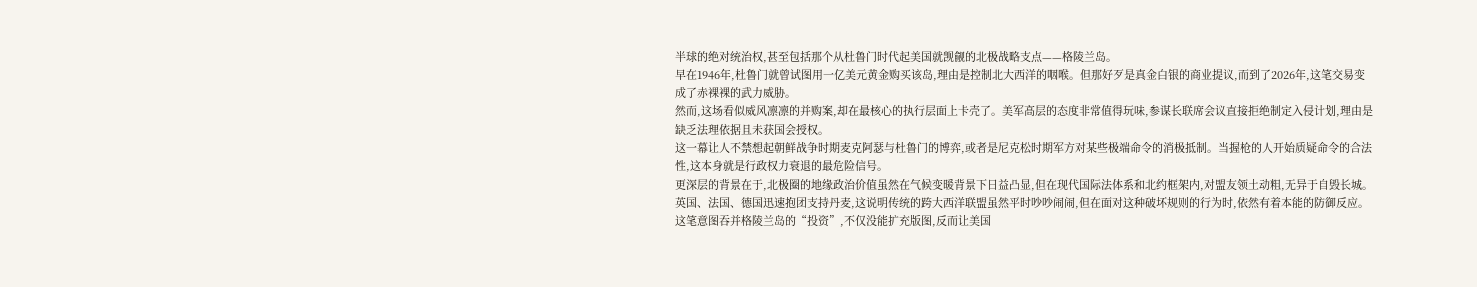半球的绝对统治权,甚至包括那个从杜鲁门时代起美国就觊觎的北极战略支点——格陵兰岛。
早在1946年,杜鲁门就曾试图用一亿美元黄金购买该岛,理由是控制北大西洋的咽喉。但那好歹是真金白银的商业提议,而到了2026年,这笔交易变成了赤裸裸的武力威胁。
然而,这场看似威风凛凛的并购案,却在最核心的执行层面上卡壳了。美军高层的态度非常值得玩味,参谋长联席会议直接拒绝制定入侵计划,理由是缺乏法理依据且未获国会授权。
这一幕让人不禁想起朝鲜战争时期麦克阿瑟与杜鲁门的博弈,或者是尼克松时期军方对某些极端命令的消极抵制。当握枪的人开始质疑命令的合法性,这本身就是行政权力衰退的最危险信号。
更深层的背景在于,北极圈的地缘政治价值虽然在气候变暖背景下日益凸显,但在现代国际法体系和北约框架内,对盟友领土动粗,无异于自毁长城。
英国、法国、德国迅速抱团支持丹麦,这说明传统的跨大西洋联盟虽然平时吵吵闹闹,但在面对这种破坏规则的行为时,依然有着本能的防御反应。
这笔意图吞并格陵兰岛的“投资”,不仅没能扩充版图,反而让美国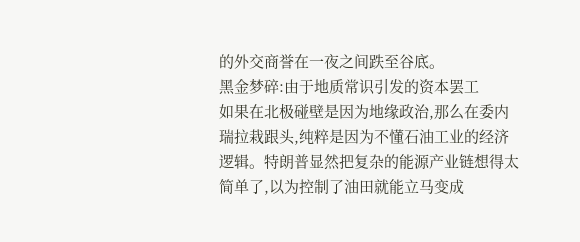的外交商誉在一夜之间跌至谷底。
黑金梦碎:由于地质常识引发的资本罢工
如果在北极碰壁是因为地缘政治,那么在委内瑞拉栽跟头,纯粹是因为不懂石油工业的经济逻辑。特朗普显然把复杂的能源产业链想得太简单了,以为控制了油田就能立马变成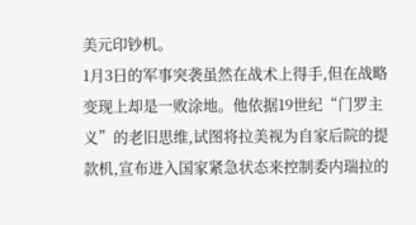美元印钞机。
1月3日的军事突袭虽然在战术上得手,但在战略变现上却是一败涂地。他依据19世纪“门罗主义”的老旧思维,试图将拉美视为自家后院的提款机,宣布进入国家紧急状态来控制委内瑞拉的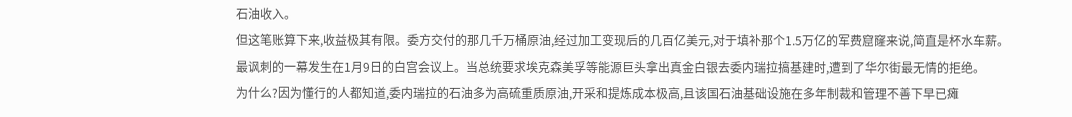石油收入。
但这笔账算下来,收益极其有限。委方交付的那几千万桶原油,经过加工变现后的几百亿美元,对于填补那个1.5万亿的军费窟窿来说,简直是杯水车薪。
最讽刺的一幕发生在1月9日的白宫会议上。当总统要求埃克森美孚等能源巨头拿出真金白银去委内瑞拉搞基建时,遭到了华尔街最无情的拒绝。
为什么?因为懂行的人都知道,委内瑞拉的石油多为高硫重质原油,开采和提炼成本极高,且该国石油基础设施在多年制裁和管理不善下早已瘫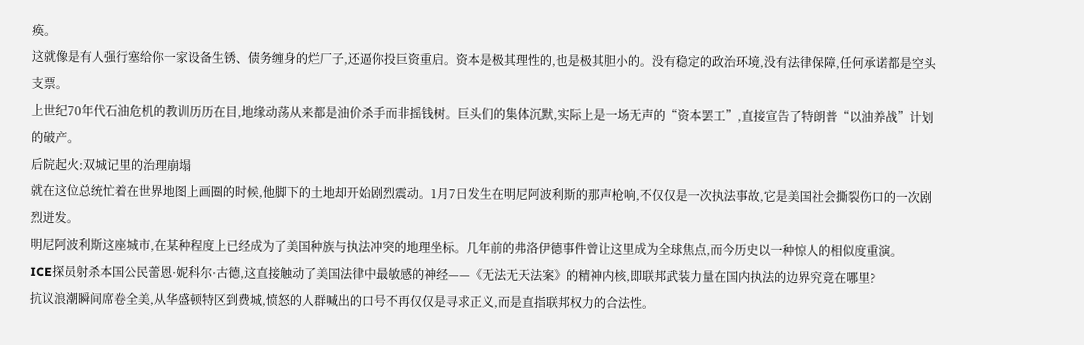痪。
这就像是有人强行塞给你一家设备生锈、债务缠身的烂厂子,还逼你投巨资重启。资本是极其理性的,也是极其胆小的。没有稳定的政治环境,没有法律保障,任何承诺都是空头支票。
上世纪70年代石油危机的教训历历在目,地缘动荡从来都是油价杀手而非摇钱树。巨头们的集体沉默,实际上是一场无声的“资本罢工”,直接宣告了特朗普“以油养战”计划的破产。
后院起火:双城记里的治理崩塌
就在这位总统忙着在世界地图上画圈的时候,他脚下的土地却开始剧烈震动。1月7日发生在明尼阿波利斯的那声枪响,不仅仅是一次执法事故,它是美国社会撕裂伤口的一次剧烈迸发。
明尼阿波利斯这座城市,在某种程度上已经成为了美国种族与执法冲突的地理坐标。几年前的弗洛伊德事件曾让这里成为全球焦点,而今历史以一种惊人的相似度重演。
ICE探员射杀本国公民蕾恩·妮科尔·古德,这直接触动了美国法律中最敏感的神经——《无法无天法案》的精神内核,即联邦武装力量在国内执法的边界究竟在哪里?
抗议浪潮瞬间席卷全美,从华盛顿特区到费城,愤怒的人群喊出的口号不再仅仅是寻求正义,而是直指联邦权力的合法性。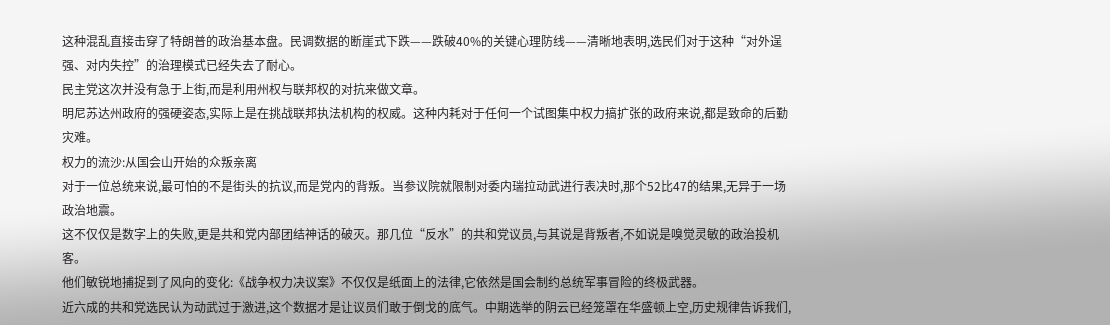这种混乱直接击穿了特朗普的政治基本盘。民调数据的断崖式下跌——跌破40%的关键心理防线——清晰地表明,选民们对于这种“对外逞强、对内失控”的治理模式已经失去了耐心。
民主党这次并没有急于上街,而是利用州权与联邦权的对抗来做文章。
明尼苏达州政府的强硬姿态,实际上是在挑战联邦执法机构的权威。这种内耗对于任何一个试图集中权力搞扩张的政府来说,都是致命的后勤灾难。
权力的流沙:从国会山开始的众叛亲离
对于一位总统来说,最可怕的不是街头的抗议,而是党内的背叛。当参议院就限制对委内瑞拉动武进行表决时,那个52比47的结果,无异于一场政治地震。
这不仅仅是数字上的失败,更是共和党内部团结神话的破灭。那几位“反水”的共和党议员,与其说是背叛者,不如说是嗅觉灵敏的政治投机客。
他们敏锐地捕捉到了风向的变化:《战争权力决议案》不仅仅是纸面上的法律,它依然是国会制约总统军事冒险的终极武器。
近六成的共和党选民认为动武过于激进,这个数据才是让议员们敢于倒戈的底气。中期选举的阴云已经笼罩在华盛顿上空,历史规律告诉我们,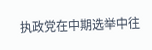执政党在中期选举中往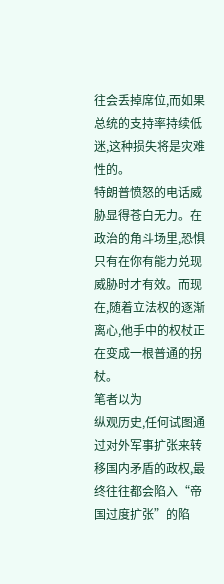往会丢掉席位,而如果总统的支持率持续低迷,这种损失将是灾难性的。
特朗普愤怒的电话威胁显得苍白无力。在政治的角斗场里,恐惧只有在你有能力兑现威胁时才有效。而现在,随着立法权的逐渐离心,他手中的权杖正在变成一根普通的拐杖。
笔者以为
纵观历史,任何试图通过对外军事扩张来转移国内矛盾的政权,最终往往都会陷入“帝国过度扩张”的陷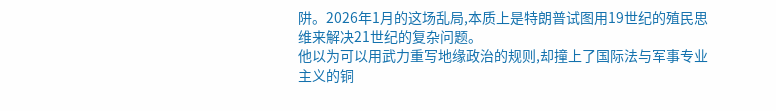阱。2026年1月的这场乱局,本质上是特朗普试图用19世纪的殖民思维来解决21世纪的复杂问题。
他以为可以用武力重写地缘政治的规则,却撞上了国际法与军事专业主义的铜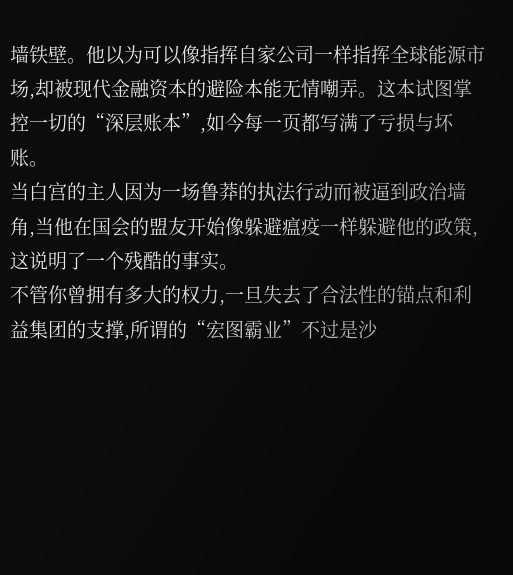墙铁壁。他以为可以像指挥自家公司一样指挥全球能源市场,却被现代金融资本的避险本能无情嘲弄。这本试图掌控一切的“深层账本”,如今每一页都写满了亏损与坏账。
当白宫的主人因为一场鲁莽的执法行动而被逼到政治墙角,当他在国会的盟友开始像躲避瘟疫一样躲避他的政策,这说明了一个残酷的事实。
不管你曾拥有多大的权力,一旦失去了合法性的锚点和利益集团的支撑,所谓的“宏图霸业”不过是沙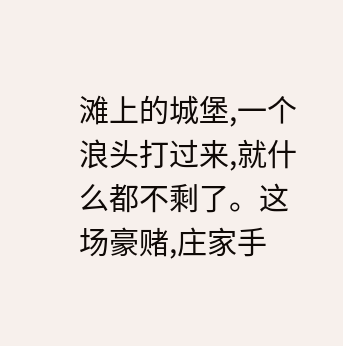滩上的城堡,一个浪头打过来,就什么都不剩了。这场豪赌,庄家手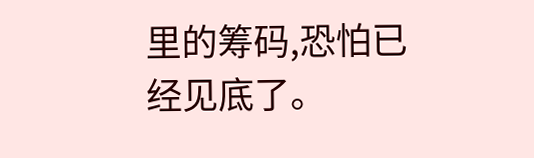里的筹码,恐怕已经见底了。